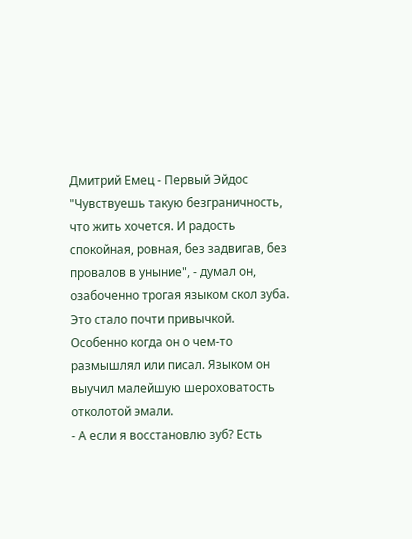Дмитрий Емец - Первый Эйдос
"Чувствуешь такую безграничность, что жить хочется. И радость спокойная, ровная, без задвигав, без провалов в уныние", - думал он, озабоченно трогая языком скол зуба. Это стало почти привычкой. Особенно когда он о чем-то размышлял или писал. Языком он выучил малейшую шероховатость отколотой эмали.
- А если я восстановлю зуб? Есть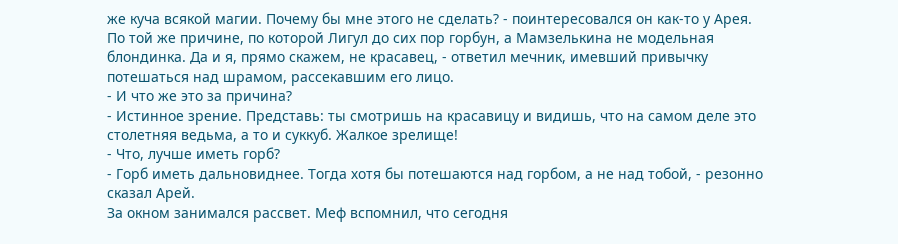же куча всякой магии. Почему бы мне этого не сделать? - поинтересовался он как-то у Арея.
По той же причине, по которой Лигул до сих пор горбун, а Мамзелькина не модельная блондинка. Да и я, прямо скажем, не красавец, - ответил мечник, имевший привычку потешаться над шрамом, рассекавшим его лицо.
- И что же это за причина?
- Истинное зрение. Представь: ты смотришь на красавицу и видишь, что на самом деле это столетняя ведьма, а то и суккуб. Жалкое зрелище!
- Что, лучше иметь горб?
- Горб иметь дальновиднее. Тогда хотя бы потешаются над горбом, а не над тобой, - резонно сказал Арей.
За окном занимался рассвет. Меф вспомнил, что сегодня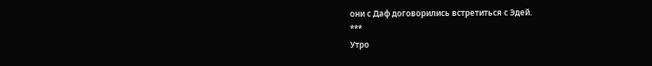они с Даф договорились встретиться с Эдей.
***
Утро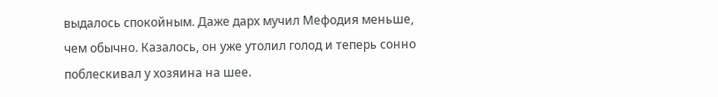выдалось спокойным. Даже дарх мучил Мефодия меньше, чем обычно. Казалось, он уже утолил голод и теперь сонно поблескивал у хозяина на шее.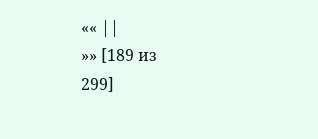«« ||
»» [189 из
299]